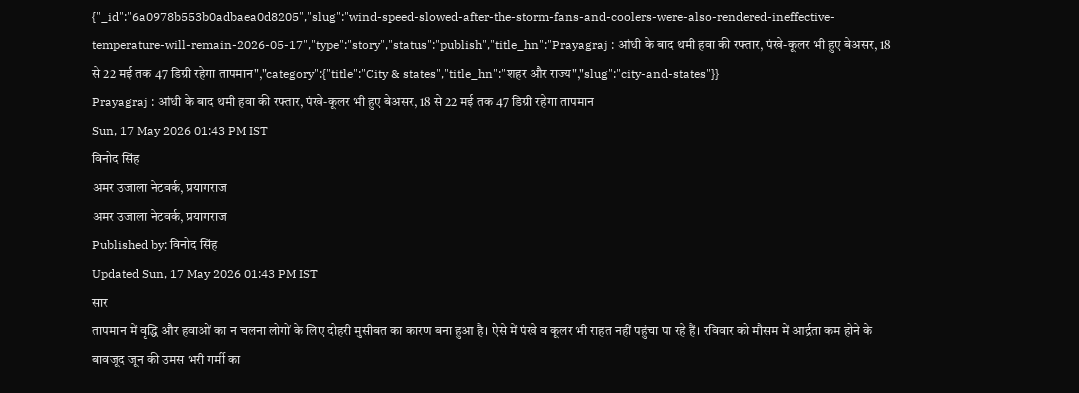{"_id":"6a0978b553b0adbaea0d8205","slug":"wind-speed-slowed-after-the-storm-fans-and-coolers-were-also-rendered-ineffective-temperature-will-remain-2026-05-17","type":"story","status":"publish","title_hn":"Prayagraj : आंधी के बाद थमी हवा की रफ्तार, पंखे-कूलर भी हुए बेअसर, 18 से 22 मई तक 47 डिग्री रहेगा तापमान","category":{"title":"City & states","title_hn":"शहर और राज्य","slug":"city-and-states"}}
Prayagraj : आंधी के बाद थमी हवा की रफ्तार, पंखे-कूलर भी हुए बेअसर, 18 से 22 मई तक 47 डिग्री रहेगा तापमान
Sun, 17 May 2026 01:43 PM IST
विनोद सिंह
अमर उजाला नेटवर्क, प्रयागराज
अमर उजाला नेटवर्क, प्रयागराज
Published by: विनोद सिंह
Updated Sun, 17 May 2026 01:43 PM IST
सार
तापमान में वृद्धि और हवाओं का न चलना लोगों के लिए दोहरी मुसीबत का कारण बना हुआ है। ऐसे में पंखे व कूलर भी राहत नहीं पहुंचा पा रहे हैं। रविवार को मौसम में आर्द्रता कम होने के बावजूद जून की उमस भरी गर्मी का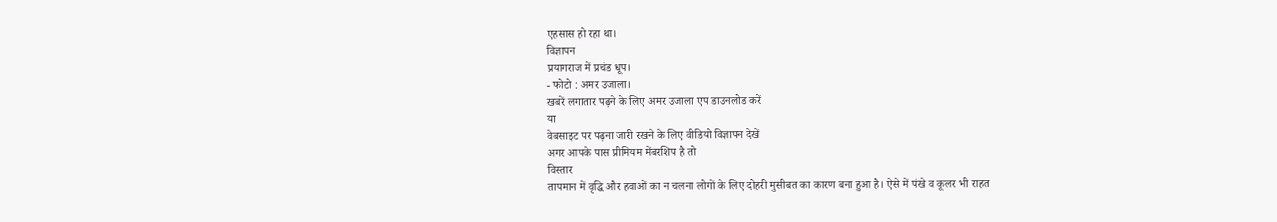एहसास हो रहा था।
विज्ञापन
प्रयागराज में प्रचंड धूप।
- फोटो : अमर उजाला।
खबरें लगातार पढ़ने के लिए अमर उजाला एप डाउनलोड करें
या
वेबसाइट पर पढ़ना जारी रखने के लिए वीडियो विज्ञापन देखें
अगर आपके पास प्रीमियम मेंबरशिप है तो
विस्तार
तापमान में वृद्धि और हवाओं का न चलना लोगों के लिए दोहरी मुसीबत का कारण बना हुआ है। ऐसे में पंखे व कूलर भी राहत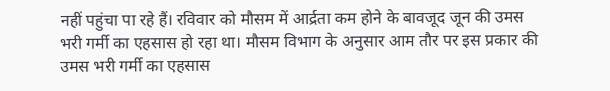नहीं पहुंचा पा रहे हैं। रविवार को मौसम में आर्द्रता कम होने के बावजूद जून की उमस भरी गर्मी का एहसास हो रहा था। मौसम विभाग के अनुसार आम तौर पर इस प्रकार की उमस भरी गर्मी का एहसास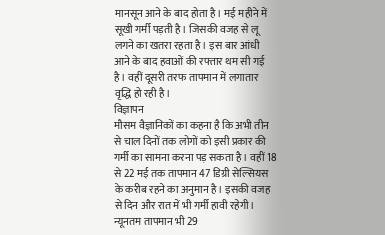मानसून आने के बाद होता है। मई महीने में सूखी गर्मी पड़ती है। जिसकी वजह से लू लगने का खतरा रहता है। इस बार आंधी आने के बाद हवाओं की रफ्तार थम सी गई है। वहीं दूसरी तरफ तापमान में लगातार वृद्धि हो रही है।
विज्ञापन
मौसम वैज्ञानिकों का कहना है कि अभी तीन से चाल दिनों तक लोगों को इसी प्रकार की गर्मी का सामना करना पड़ सकता है। वहीं 18 से 22 मई तक तापमान 47 डिग्री सेल्सियस के करीब रहने का अनुमान है। इसकी वजह से दिन और रात में भी गर्मी हावी रहेगी। न्यूनतम तापमान भी 29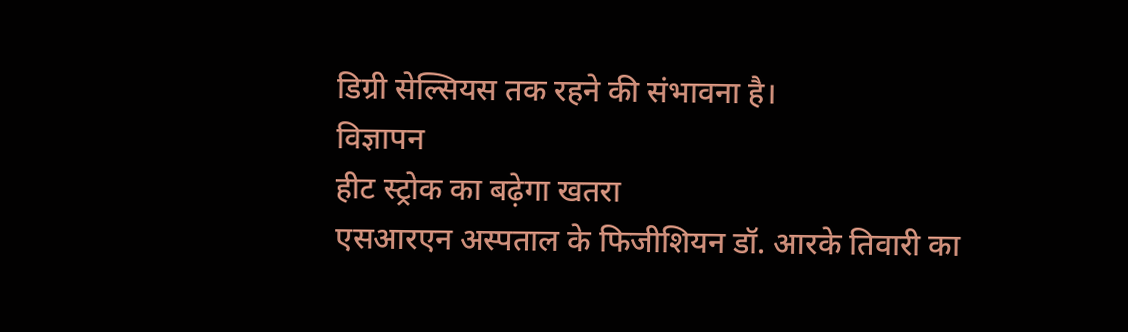डिग्री सेल्सियस तक रहने की संभावना है।
विज्ञापन
हीट स्ट्रोक का बढ़ेगा खतरा
एसआरएन अस्पताल के फिजीशियन डॉ. आरके तिवारी का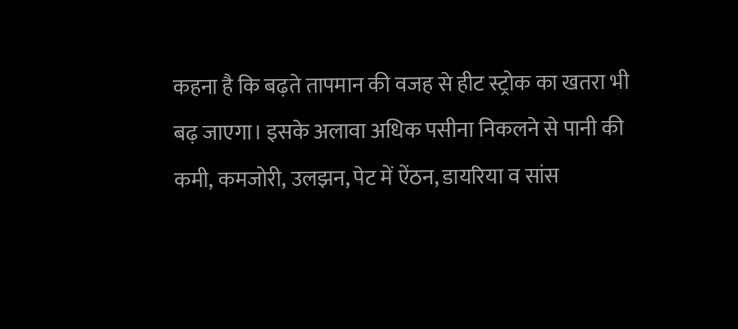कहना है कि बढ़ते तापमान की वजह से हीट स्ट्रोक का खतरा भी बढ़ जाएगा। इसके अलावा अधिक पसीना निकलने से पानी की कमी, कमजोरी, उलझन, पेट में ऐंठन, डायरिया व सांस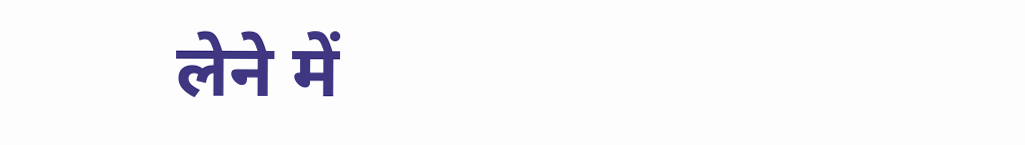लेने में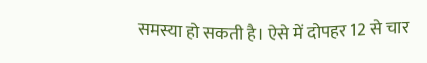समस्या हो सकती है। ऐसे में दोपहर 12 से चार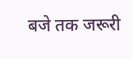बजे तक जरूरी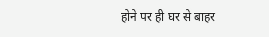होने पर ही घर से बाहर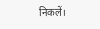निकलें।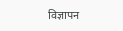विज्ञापन